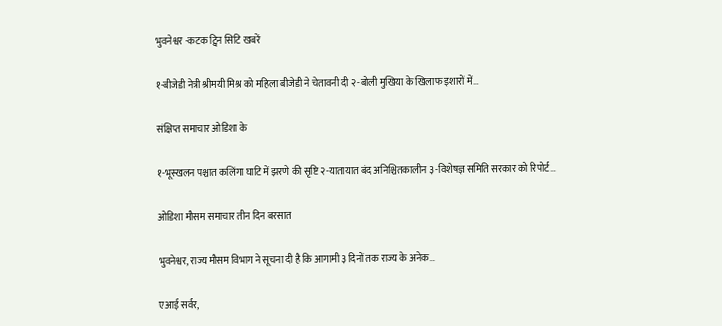भुवनेश्वर -कटक ट्विन सिटि खबरें

१-बीजेडी नेत्री श्रीमयी मिश्र को महिला बीजेडी ने चेतावनी दी २-बोली मुखिया के खिलाफ इशारों में…

संक्षिप्त समाचार ओडिशा के

१-भूस्खलन पश्चात कलिंगा घाटि में झरणे की सृष्टि २-यातायात बंद अनिश्चितकालीन ३-विशेषज्ञ समिति सरकार को रिपोर्ट…

ओडिशा मौसम समाचार तीन दिन बरसात

भुवनेश्वर, राज्य मौसम विभाग ने सूचना दी है कि आगामी ३ दिनों तक राज्य के अनेक…

एआई सर्वर,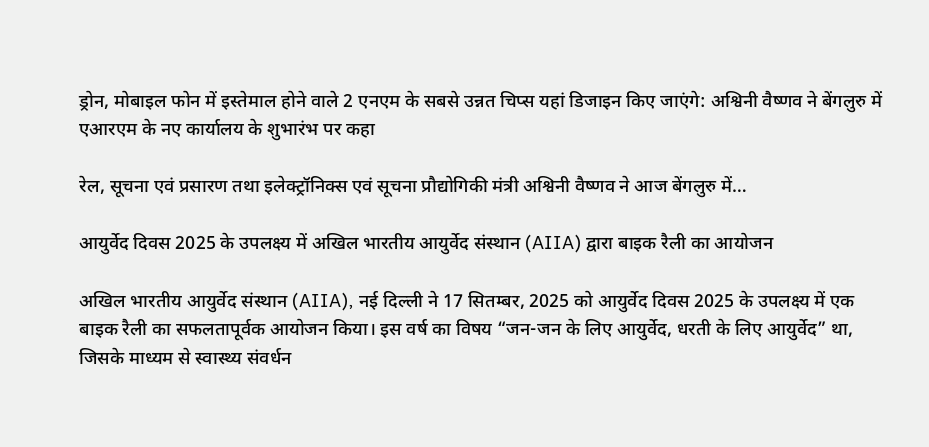ड्रोन, मोबाइल फोन में इस्तेमाल होने वाले 2 एनएम के सबसे उन्नत चिप्स यहां डिजाइन किए जाएंगे: अश्विनी वैष्णव ने बेंगलुरु में एआरएम के नए कार्यालय के शुभारंभ पर कहा

रेल, सूचना एवं प्रसारण तथा इलेक्ट्रॉनिक्स एवं सूचना प्रौद्योगिकी मंत्री अश्विनी वैष्णव ने आज बेंगलुरु में…

आयुर्वेद दिवस 2025 के उपलक्ष्य में अखिल भारतीय आयुर्वेद संस्थान (AIIA) द्वारा बाइक रैली का आयोजन

अखिल भारतीय आयुर्वेद संस्थान (AIIA), नई दिल्ली ने 17 सितम्बर, 2025 को आयुर्वेद दिवस 2025 के उपलक्ष्य में एक बाइक रैली का सफलतापूर्वक आयोजन किया। इस वर्ष का विषय “जन-जन के लिए आयुर्वेद, धरती के लिए आयुर्वेद” था, जिसके माध्यम से स्वास्थ्य संवर्धन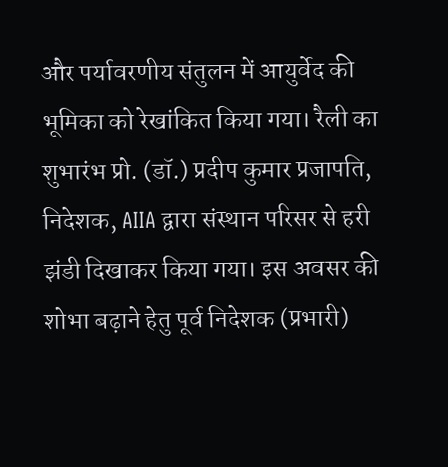और पर्यावरणीय संतुलन में आयुर्वेद की भूमिका को रेखांकित किया गया। रैली का शुभारंभ प्रो. (डॉ.) प्रदीप कुमार प्रजापति, निदेशक, AIIA द्वारा संस्थान परिसर से हरी झंडी दिखाकर किया गया। इस अवसर की शोभा बढ़ाने हेतु पूर्व निदेशक (प्रभारी)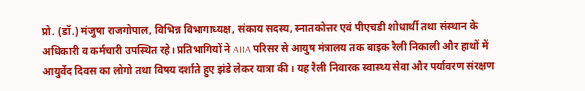प्रो. (डॉ.) मंजुषा राजगोपाल, विभिन्न विभागाध्यक्ष, संकाय सदस्य, स्नातकोत्तर एवं पीएचडी शोधार्थी तथा संस्थान के अधिकारी व कर्मचारी उपस्थित रहे। प्रतिभागियों ने AIIA परिसर से आयुष मंत्रालय तक बाइक रैली निकाली और हाथों में आयुर्वेद दिवस का लोगो तथा विषय दर्शाते हुए झंडे लेकर यात्रा की। यह रैली निवारक स्वास्थ्य सेवा और पर्यावरण संरक्षण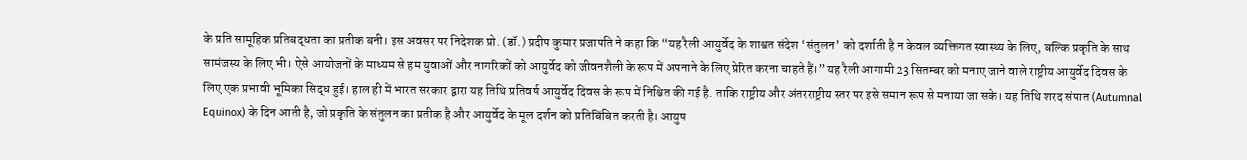के प्रति सामूहिक प्रतिबद्धता का प्रतीक बनी। इस अवसर पर निदेशक प्रो. (डॉ.) प्रदीप कुमार प्रजापति ने कहा कि “यह रैली आयुर्वेद के शाश्वत संदेश ‘संतुलन’ को दर्शाती है न केवल व्यक्तिगत स्वास्थ्य के लिए, बल्कि प्रकृति के साथ सामंजस्य के लिए भी। ऐसे आयोजनों के माध्यम से हम युवाओं और नागरिकों को आयुर्वेद को जीवनशैली के रूप में अपनाने के लिए प्रेरित करना चाहते हैं।” यह रैली आगामी 23 सितम्बर को मनाए जाने वाले राष्ट्रीय आयुर्वेद दिवस के लिए एक प्रभावी भूमिका सिद्ध हुई। हाल ही में भारत सरकार द्वारा यह तिथि प्रतिवर्ष आयुर्वेद दिवस के रूप में निश्चित की गई है. ताकि राष्ट्रीय और अंतरराष्ट्रीय स्तर पर इसे समान रूप से मनाया जा सके। यह तिथि शरद संपात (Autumnal Equinox) के दिन आती है, जो प्रकृति के संतुलन का प्रतीक है और आयुर्वेद के मूल दर्शन को प्रतिबिंबित करती है। आयुष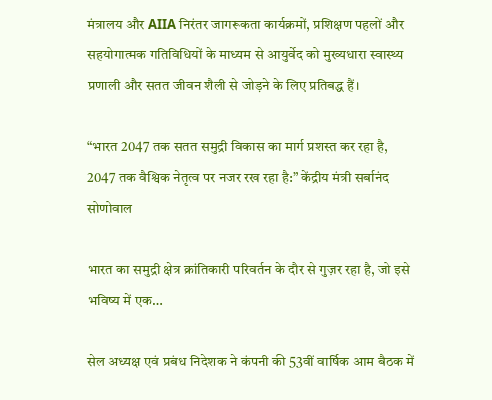मंत्रालय और AIIA निरंतर जागरूकता कार्यक्रमों, प्रशिक्षण पहलों और सहयोगात्मक गतिविधियों के माध्यम से आयुर्वेद को मुख्यधारा स्वास्थ्य प्रणाली और सतत जीवन शैली से जोड़ने के लिए प्रतिबद्ध हैं।

“भारत 2047 तक सतत समुद्री विकास का मार्ग प्रशस्त कर रहा है, 2047 तक वैश्विक नेतृत्व पर नजर रख रहा है:” केंद्रीय मंत्री सर्बानंद सोणोवाल

भारत का समुद्री क्षेत्र क्रांतिकारी परिवर्तन के दौर से गुज़र रहा है, जो इसे भविष्य में एक…

सेल अध्यक्ष एवं प्रबंध निदेशक ने कंपनी की 53वीं वार्षिक आम बैठक में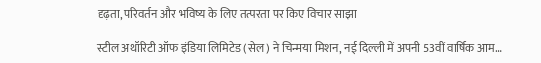दृढ़ता, परिवर्तन और भविष्य के लिए तत्परता पर किए विचार साझा

स्टील अथॉरिटी ऑफ इंडिया लिमिटेड (सेल) ने चिन्मया मिशन, नई दिल्ली में अपनी 53वीं वार्षिक आम…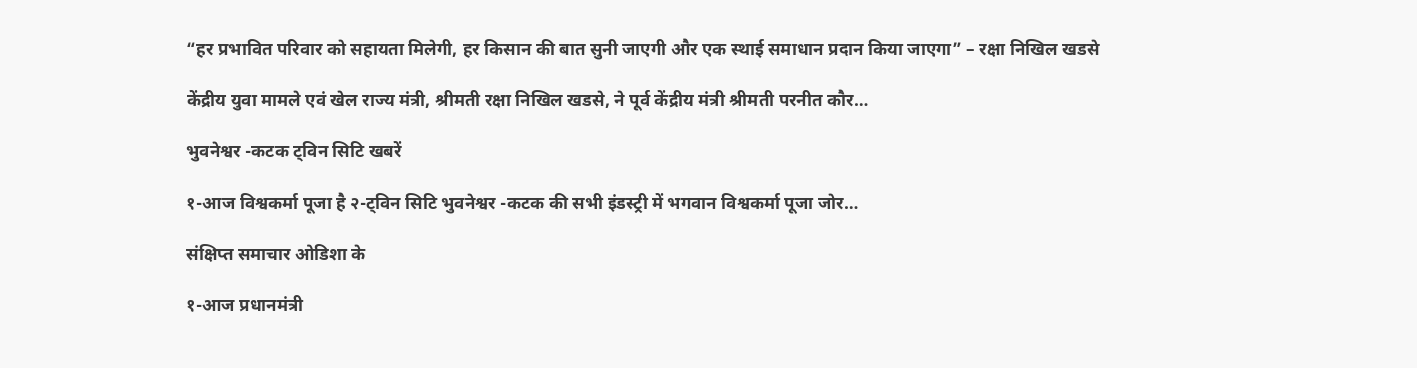“हर प्रभावित परिवार को सहायता मिलेगी, हर किसान की बात सुनी जाएगी और एक स्थाई समाधान प्रदान किया जाएगा” – रक्षा निखिल खडसे

केंद्रीय युवा मामले एवं खेल राज्य मंत्री, श्रीमती रक्षा निखिल खडसे, ने पूर्व केंद्रीय मंत्री श्रीमती परनीत कौर…

भुवनेश्वर -कटक ट्विन सिटि खबरें

१-आज विश्वकर्मा पूजा है २-ट्विन सिटि भुवनेश्वर -कटक की सभी इंडस्ट्री में भगवान विश्वकर्मा पूजा जोर…

संक्षिप्त समाचार ओडिशा के

१-आज प्रधानमंत्री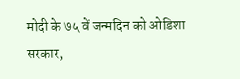मोदी के ७५ वें जन्मदिन को ओडिशा सरकार,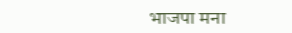भाजपा मना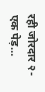रही जोरदार २-एक पेड़…